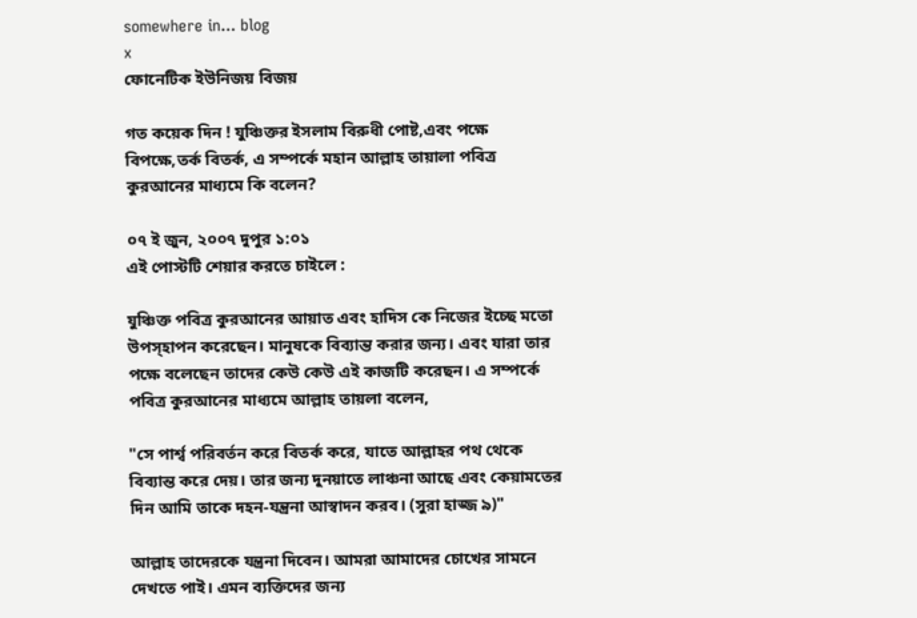somewhere in... blog
x
ফোনেটিক ইউনিজয় বিজয়

গত কয়েক দিন ! যুঞ্চিক্তর ইসলাম বিরুধী পোষ্ট,এবং পক্ষে বিপক্ষে,তর্ক বিতর্ক, এ সম্পর্কে মহান আল্লাহ তায়ালা পবিত্র কুরআনের মাধ্যমে কি বলেন?

০৭ ই জুন, ২০০৭ দুপুর ১:০১
এই পোস্টটি শেয়ার করতে চাইলে :

যুঞ্চিক্ত পবিত্র কুরআনের আয়াত এবং হাদিস কে নিজের ইচ্ছে মতো উপস্হাপন করেছেন। মানুষকে বিব্যান্ত করার জন্য। এবং যারা তার পক্ষে বলেছেন তাদের কেউ কেউ এই কাজটি করেছন। এ সম্পর্কে পবিত্র কুরআনের মাধ্যমে আল্লাহ তায়লা বলেন,

"সে পার্শ্ব পরিবর্তন করে বিতর্ক করে, যাতে আল্লাহর পথ থেকে বিব্যান্ত করে দেয়। তার জন্য দুনয়াতে লাঞ্চনা আছে এবং কেয়ামতের দিন আমি তাকে দহন-যন্ত্রনা আস্বাদন করব। (সুরা হাজ্জ ৯)"

আল্লাহ তাদেরকে যন্ত্রনা দিবেন। আমরা আমাদের চোখের সামনে দেখতে পাই। এমন ব্যক্তিদের জন্য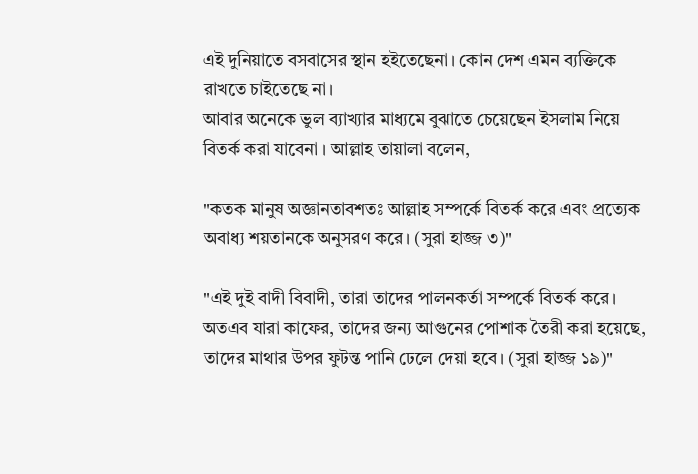এই দুনিয়াতে বসবাসের স্থান হইতেছেনা। কোন দেশ এমন ব্যক্তিকে রাখতে চাইতেছে না।
আবার অনেকে ভুল ব্যাখ্যার মাধ্যমে বুঝাতে চেয়েছেন ইসলাম নিয়ে বিতর্ক করা যাবেনা । আল্লাহ তায়ালা বলেন,

"কতক মানুষ অজ্ঞানতাবশতঃ আল্লাহ সম্পর্কে বিতর্ক করে এবং প্রত্যেক অবাধ্য শয়তানকে অনুসরণ করে। (সুরা হাজ্জ ৩)"

"এই দুই বাদী বিবাদী, তারা তাদের পালনকর্তা সম্পর্কে বিতর্ক করে। অতএব যারা কাফের, তাদের জন্য আগুনের পোশাক তৈরী করা হয়েছে, তাদের মাথার উপর ফুটন্ত পানি ঢেলে দেয়া হবে। (সুরা হাজ্জ ১৯)"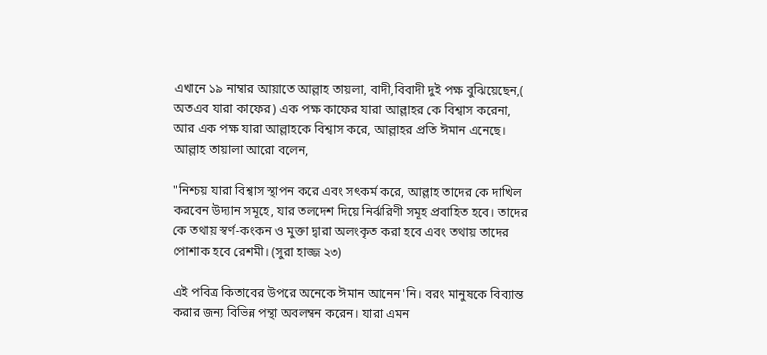এখানে ১৯ নাম্বার আয়াতে আল্লাহ তায়লা, বাদী,বিবাদী দুই পক্ষ বুঝিয়েছেন,( অতএব যারা কাফের) এক পক্ষ কাফের যারা আল্লাহর কে বিশ্বাস করেনা, আর এক পক্ষ যারা আল্লাহকে বিশ্বাস করে, আল্লাহর প্রতি ঈমান এনেছে। আল্লাহ তায়ালা আরো বলেন,

"নিশ্চয় যারা বিশ্বাস স্থাপন করে এবং সৎকর্ম করে, আল্লাহ তাদের কে দাখিল করবেন উদ্যান সমূহে, যার তলদেশ দিয়ে নির্ঝরিণী সমূহ প্রবাহিত হবে। তাদের কে তথায় স্বর্ণ-কংকন ও মুক্তা দ্বারা অলংকৃত করা হবে এবং তথায় তাদের পোশাক হবে রেশমী। (সুরা হাজ্জ ২৩)

এই পবিত্র কিতাবের উপরে অনেকে ঈমান আনেন'নি। বরং মানুষকে বিব্যান্ত করার জন্য বিভিন্ন পন্থা অবলম্বন করেন। যারা এমন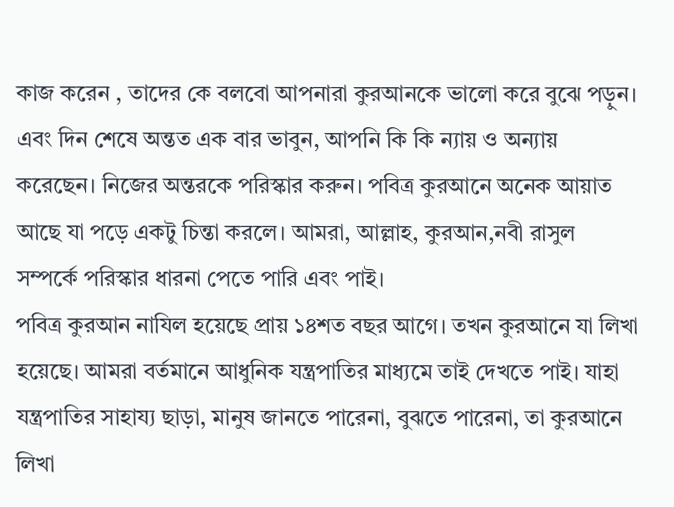কাজ করেন , তাদের কে বলবো আপনারা কুরআনকে ভালো করে বুঝে পড়ুন। এবং দিন শেষে অন্তত এক বার ভাবুন, আপনি কি কি ন্যায় ও অন্যায় করেছেন। নিজের অন্তরকে পরিস্কার করুন। পবিত্র কুরআনে অনেক আয়াত আছে যা পড়ে একটু চিন্তা করলে। আমরা, আল্লাহ, কুরআন,নবী রাসুল সম্পর্কে পরিস্কার ধারনা পেতে পারি এবং পাই।
পবিত্র কুরআন নাযিল হয়েছে প্রায় ১৪শত বছর আগে। তখন কুরআনে যা লিখা হয়েছে। আমরা বর্তমানে আধুনিক যন্ত্রপাতির মাধ্যমে তাই দেখতে পাই। যাহা যন্ত্রপাতির সাহায্য ছাড়া, মানুষ জানতে পারেনা, বুঝতে পারেনা, তা কুরআনে লিখা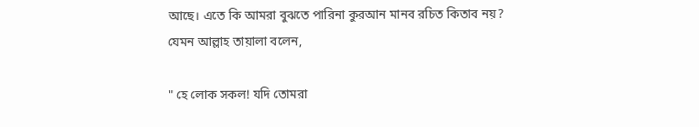আছে। এতে কি আমরা বুঝতে পারিনা কুরআন মানব রচিত কিতাব নয়? যেমন আল্লাহ তায়ালা বলেন,

" হে লোক সকল! যদি তোমরা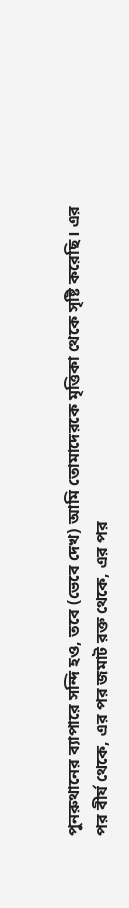পুনরুথানের ব্যাপারে সন্দি হও, তবে (ভেবে দেখ) আমি তোমাদেরকে মৃত্তিকা থেকে সৃষ্টি করেছি। এর পর বীর্য থেকে, এর পর জমাট রক্ত থেকে, এর পর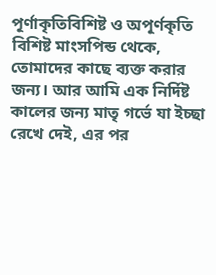পূর্ণাকৃতিবিশিষ্ট ও অপূর্ণকৃতি বিশিষ্ট মাংসপিন্ড থেকে, তোমাদের কাছে ব্যক্ত করার জন্য। আর আমি এক নির্দিষ্ট কালের জন্য মাতৃ গর্ভে যা ইচ্ছা রেখে দেই, এর পর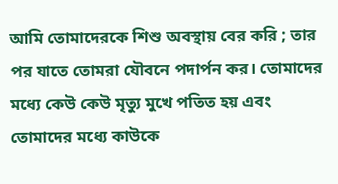আমি তোমাদেরকে শিশু অবস্থায় বের করি ; তার পর যাতে তোমরা যৌবনে পদার্পন কর। তোমাদের মধ্যে কেউ কেউ মৃত্যু মুখে পতিত হয় এবং তোমাদের মধ্যে কাউকে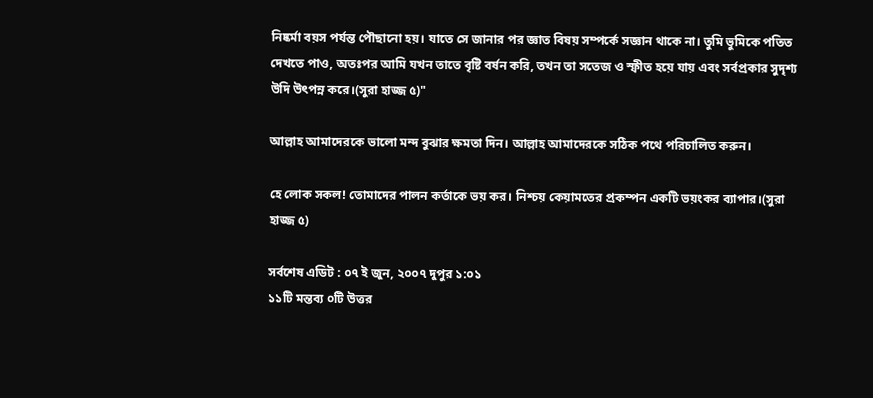নিষ্কর্মা বয়স পর্যন্ত পৌছানো হয়। যাতে সে জানার পর জ্ঞাত বিষয় সম্পর্কে সজ্ঞান থাকে না। তুমি ভুমিকে পতিত দেখতে পাও, অতঃপর আমি যখন তাতে বৃষ্টি বর্ষন করি, তখন তা সতেজ ও স্ফীত হয়ে যায় এবং সর্বপ্রকার সুদৃশ্য উদি উৎপন্ন করে।(সুরা হাজ্জ ৫)"

আল্লাহ আমাদেরকে ভালো মন্দ বুঝার ক্ষমতা দিন। আল্লাহ আমাদেরকে সঠিক পথে পরিচালিত করুন।

হে লোক সকল! তোমাদের পালন কর্তাকে ভয় কর। নিশ্চয় কেয়ামতের প্রকম্পন একটি ভয়ংকর ব্যাপার।(সুরা হাজ্জ ৫)

সর্বশেষ এডিট : ০৭ ই জুন, ২০০৭ দুপুর ১:০১
১১টি মন্তব্য ০টি উত্তর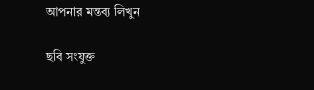আপনার মন্তব্য লিখুন

ছবি সংযুক্ত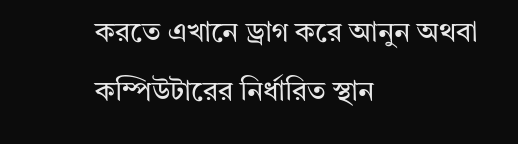করতে এখানে ড্রাগ করে আনুন অথবা কম্পিউটারের নির্ধারিত স্থান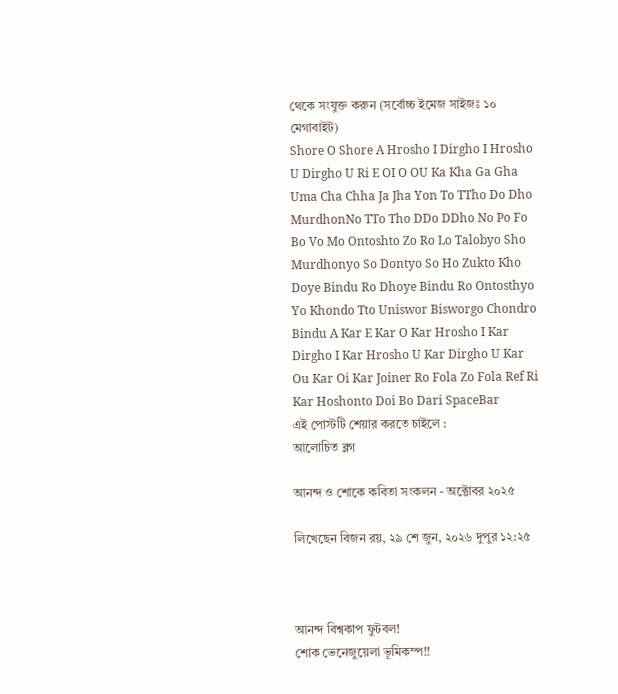থেকে সংযুক্ত করুন (সর্বোচ্চ ইমেজ সাইজঃ ১০ মেগাবাইট)
Shore O Shore A Hrosho I Dirgho I Hrosho U Dirgho U Ri E OI O OU Ka Kha Ga Gha Uma Cha Chha Ja Jha Yon To TTho Do Dho MurdhonNo TTo Tho DDo DDho No Po Fo Bo Vo Mo Ontoshto Zo Ro Lo Talobyo Sho Murdhonyo So Dontyo So Ho Zukto Kho Doye Bindu Ro Dhoye Bindu Ro Ontosthyo Yo Khondo Tto Uniswor Bisworgo Chondro Bindu A Kar E Kar O Kar Hrosho I Kar Dirgho I Kar Hrosho U Kar Dirgho U Kar Ou Kar Oi Kar Joiner Ro Fola Zo Fola Ref Ri Kar Hoshonto Doi Bo Dari SpaceBar
এই পোস্টটি শেয়ার করতে চাইলে :
আলোচিত ব্লগ

আনন্দ ও শোকে কবিতা সংকলন - অক্টোবর ২০২৫

লিখেছেন বিজন রয়, ২৯ শে জুন, ২০২৬ দুপুর ১২:২৫



আনন্দ বিশ্বকাপ ফুটবল!
শোক ভেনেজুয়েলা ভূমিকম্প!!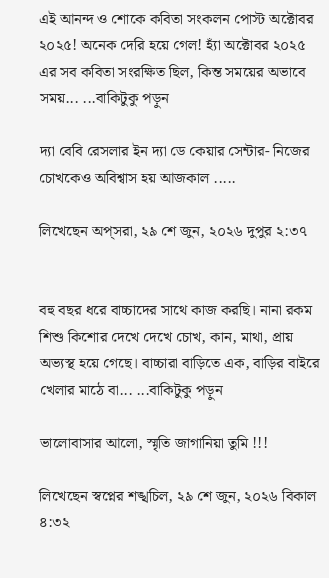এই আনন্দ ও শোকে কবিতা সংকলন পোস্ট অক্টোবর ২০২৫! অনেক দেরি হয়ে গেল! হ্যাঁ অক্টোবর ২০২৫ এর সব কবিতা সংরক্ষিত ছিল, কিন্ত সময়ের অভাবে সময়... ...বাকিটুকু পড়ুন

দ্যা বেবি রেসলার ইন দ্যা ডে কেয়ার সেন্টার- নিজের চোখকেও অবিশ্বাস হয় আজকাল .....

লিখেছেন অপ্‌সরা, ২৯ শে জুন, ২০২৬ দুপুর ২:৩৭


বহু বছর ধরে বাচ্চাদের সাথে কাজ করছি। নানা রকম শিশু কিশোর দেখে দেখে চোখ, কান, মাথা, প্রায় অভ্যস্থ হয়ে গেছে। বাচ্চারা বাড়িতে এক, বাড়ির বাইরে খেলার মাঠে বা... ...বাকিটুকু পড়ুন

ভালোবাসার আলো, স্মৃতি জাগানিয়া তুমি !!!

লিখেছেন স্বপ্নের শঙ্খচিল, ২৯ শে জুন, ২০২৬ বিকাল ৪:৩২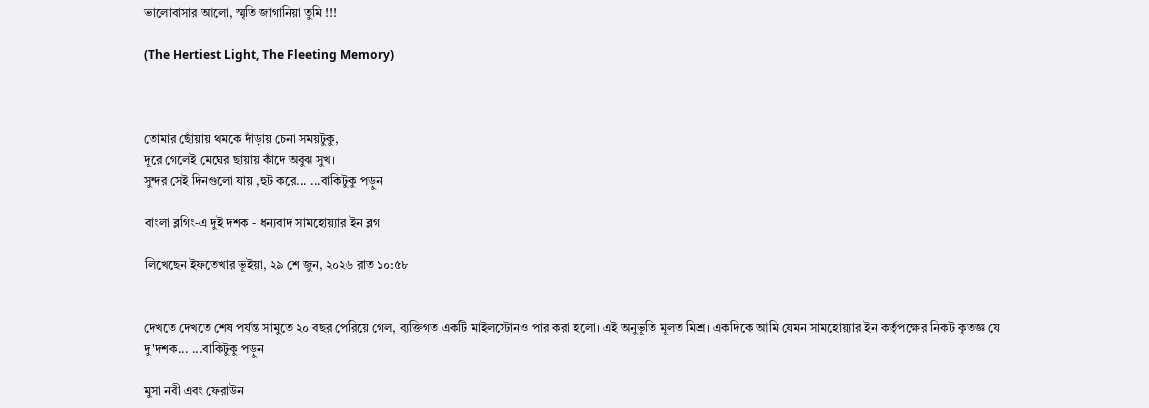ভালোবাসার আলো, স্মৃতি জাগানিয়া তুমি !!!

(The Hertiest Light, The Fleeting Memory)



তোমার ছোঁয়ায় থমকে দাঁড়ায় চেনা সময়টুকু,
দূরে গেলেই মেঘের ছায়ায় কাঁদে অবুঝ সুখ।
সুন্দর সেই দিনগুলো যায় ,হুট করে... ...বাকিটুকু পড়ুন

বাংলা ব্লগিং-এ দুই দশক - ধন্যবাদ সামহোয়্যার ইন ব্লগ

লিখেছেন ইফতেখার ভূইয়া, ২৯ শে জুন, ২০২৬ রাত ১০:৫৮


দেখতে দেখতে শেষ পর্যন্ত সামুতে ২০ বছর পেরিয়ে গেল, ব্যক্তিগত একটি মাইলস্টোনও পার করা হলো। এই অনুভূতি মূলত মিশ্র। একদিকে আমি যেমন সামহোয়্যার ইন কর্তৃপক্ষের নিকট কৃতজ্ঞ যে দু'দশক... ...বাকিটুকু পড়ুন

মুসা নবী এবং ফেরাউন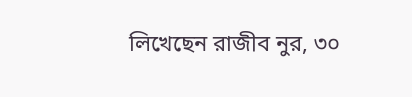লিখেছেন রাজীব নুর, ৩০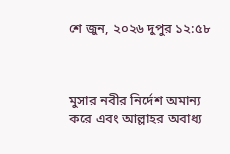শে জুন, ২০২৬ দুপুর ১২:৫৮



মুসার নবীর নির্দেশ অমান্য করে এবং আল্লাহর অবাধ্য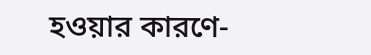হওয়ার কারণে-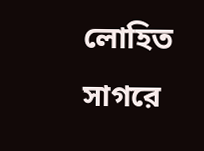লোহিত সাগরে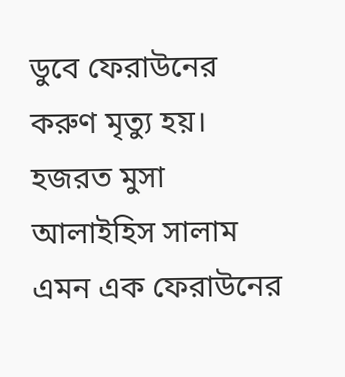ডুবে ফেরাউনের করুণ মৃত্যু হয়। হজরত মুসা আলাইহিস সালাম এমন এক ফেরাউনের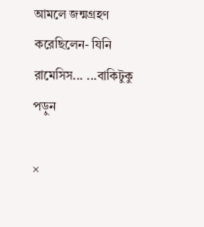আমলে জন্মগ্রহণ করেছিলেন- যিনি রামেসিস... ...বাকিটুকু পড়ুন

×